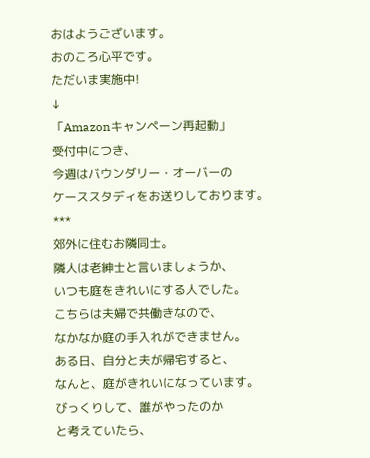おはようございます。
おのころ心平です。
ただいま実施中!
↓
「Amazonキャンペーン再起動」
受付中につき、
今週はバウンダリー・オーバーの
ケーススタディをお送りしております。
***
郊外に住むお隣同士。
隣人は老紳士と言いましょうか、
いつも庭をきれいにする人でした。
こちらは夫婦で共働きなので、
なかなか庭の手入れができません。
ある日、自分と夫が帰宅すると、
なんと、庭がきれいになっています。
びっくりして、誰がやったのか
と考えていたら、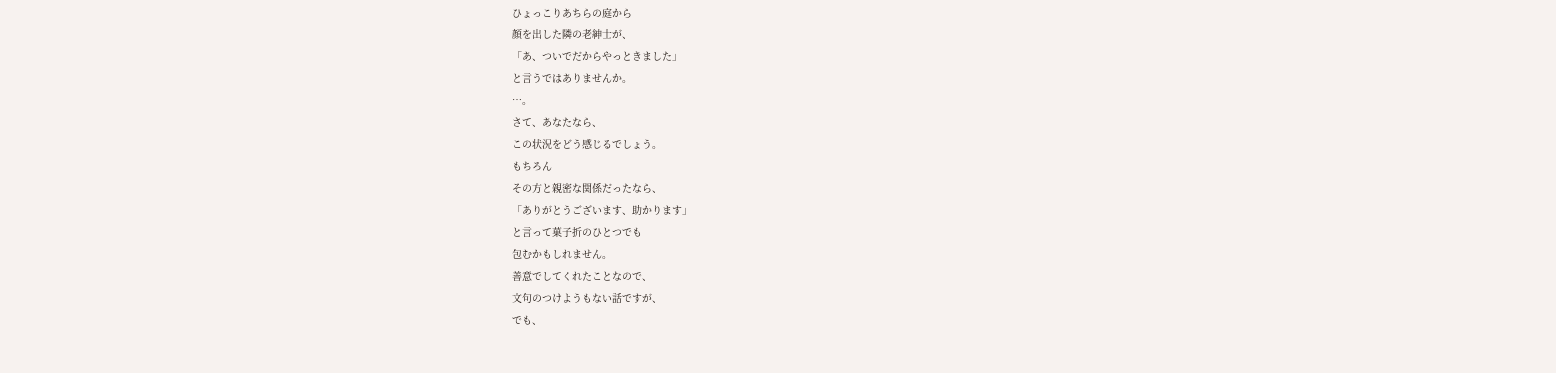ひょっこりあちらの庭から
顔を出した隣の老紳士が、
「あ、ついでだからやっときました」
と言うではありませんか。
…。
さて、あなたなら、
この状況をどう感じるでしょう。
もちろん
その方と親密な関係だったなら、
「ありがとうございます、助かります」
と言って菓子折のひとつでも
包むかもしれません。
善意でしてくれたことなので、
文句のつけようもない話ですが、
でも、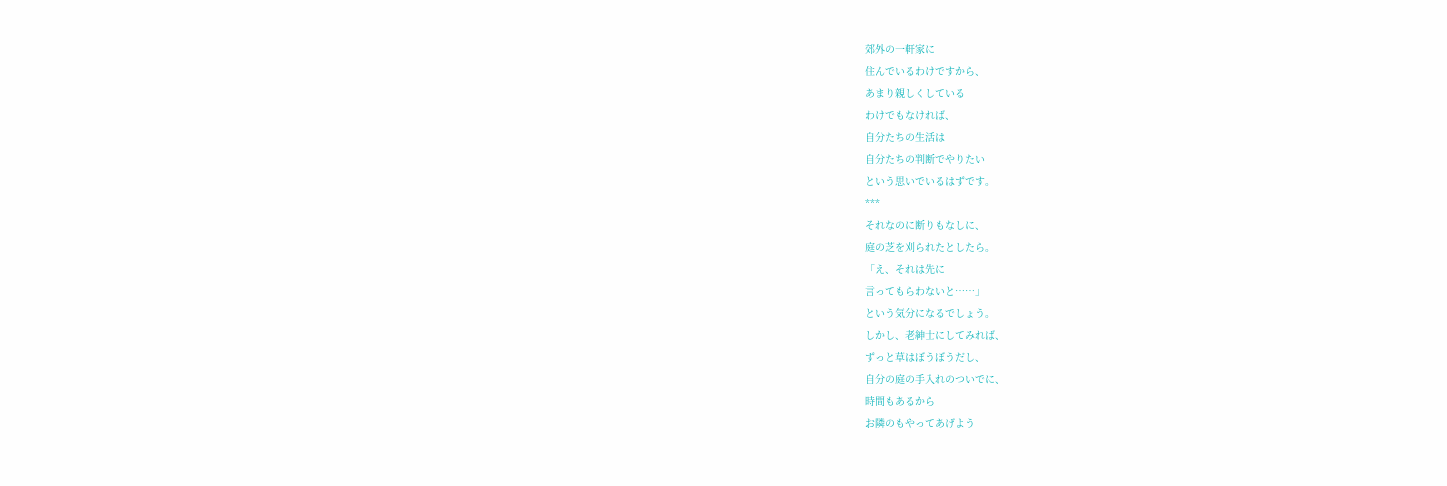郊外の一軒家に
住んでいるわけですから、
あまり親しくしている
わけでもなければ、
自分たちの生活は
自分たちの判断でやりたい
という思いでいるはずです。
***
それなのに断りもなしに、
庭の芝を刈られたとしたら。
「え、それは先に
言ってもらわないと……」
という気分になるでしょう。
しかし、老紳士にしてみれば、
ずっと草はぼうぼうだし、
自分の庭の手入れのついでに、
時間もあるから
お隣のもやってあげよう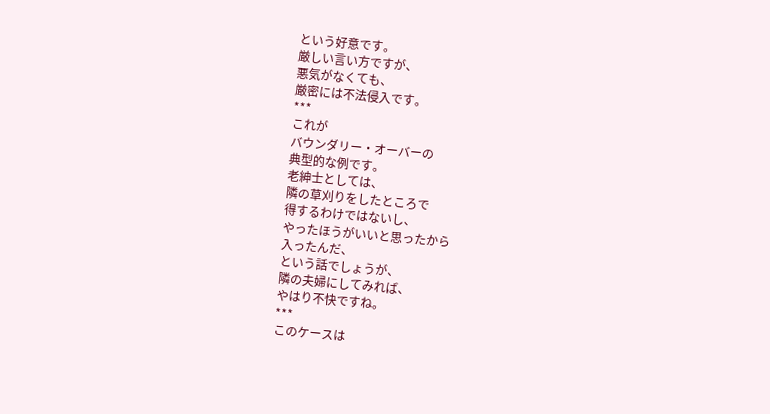という好意です。
厳しい言い方ですが、
悪気がなくても、
厳密には不法侵入です。
***
これが
バウンダリー・オーバーの
典型的な例です。
老紳士としては、
隣の草刈りをしたところで
得するわけではないし、
やったほうがいいと思ったから
入ったんだ、
という話でしょうが、
隣の夫婦にしてみれば、
やはり不快ですね。
***
このケースは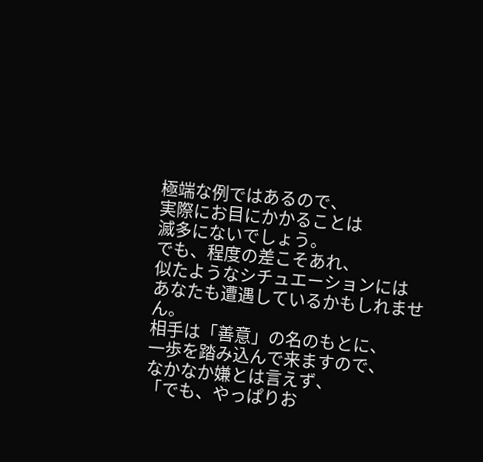極端な例ではあるので、
実際にお目にかかることは
滅多にないでしょう。
でも、程度の差こそあれ、
似たようなシチュエーションには
あなたも遭遇しているかもしれません。
相手は「善意」の名のもとに、
一歩を踏み込んで来ますので、
なかなか嫌とは言えず、
「でも、やっぱりお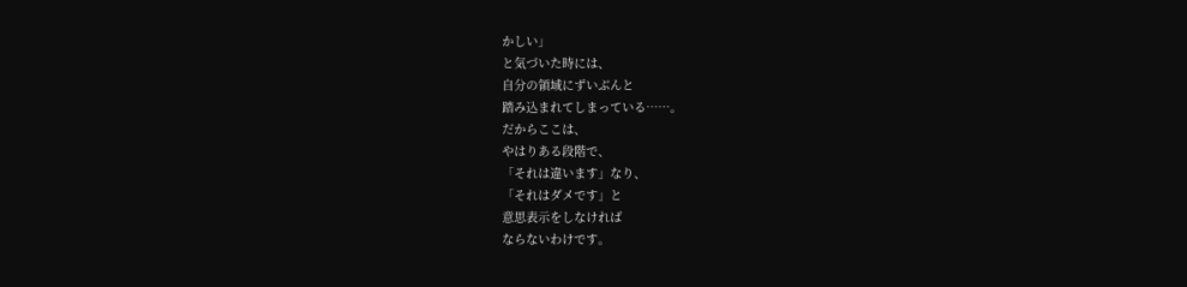かしい」
と気づいた時には、
自分の領域にずいぶんと
踏み込まれてしまっている……。
だからここは、
やはりある段階で、
「それは違います」なり、
「それはダメです」と
意思表示をしなければ
ならないわけです。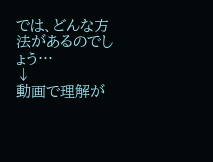では、どんな方法があるのでしょう…
↓
動画で理解が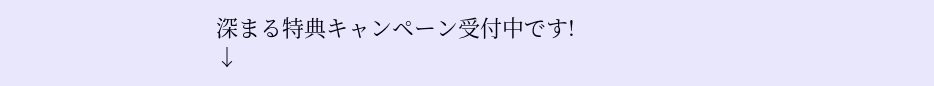深まる特典キャンペーン受付中です!
↓